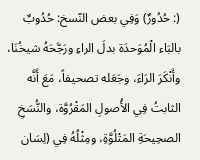(: حُدُورٌ) وَفِي بعض النّسخ: حُدُوبٌ بالبَاء الْمُوَحدَة بدلَ الراءِ ورَجَّحَهُ شيخُنَا، وأَنْكَرَ الرَاءَ، وجَعَله تصحيفاً، مَعَ أَنَّه الثابتُ فِي الأُصولِ المَقْرُوَّة، والنُّسَخِ الصحِيحَةِ المَتْلُوَّةِ، ومِثْلُهُ فِي (لِسَان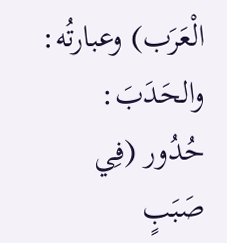الْعَرَب) وعبارتُه: والحَدَبَ: حُدُور (فِي صَبَبٍ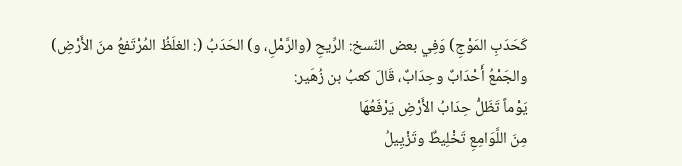كَحَدَبِ المَوْجِ) وَفِي بعض النّسخ: الرِّيحِ (والرَّمْلِ، و) الحَدَبُ (: الغلَظُ المُرْتَفعُ منَ الأَرْضِ) والجَمْعُ أَحْدَابٌ وحِدَابٌ، قَالَ كعبُ بن زُهَير:
يَوْماً تَظَلُّ حِدَابُ الأَرْضِ يَرْفَعُهَا
مِنَ اللَّوَامِعِ تَخْلِيطٌ وتَزْيِيلُ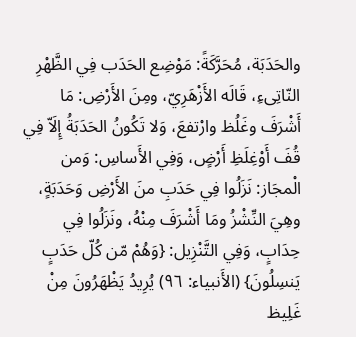والحَدَبَة، مُحَرَّكَةً: مَوْضِع الحَدَب فِي الظَّهْرِ النّاتِىءِ، قَالَه الأَزْهَرِيّ، ومِنَ الأَرْضِ: مَا أَشْرَفَ وغَلُظ وارْتفعَ، وَلا تَكُونُ الحَدَبَةُ إِلَاّ فِي قُفَ أَوْغِلَظِ أَرْضٍ، وَفِي الأَساسِ: وَمن الْمجَاز: نَزَلُوا فِي حَدَبِ منَ الأَرْضِ وَحَدَبَةٍ، وهِيَ النِّشْزُ ومَا أَشْرَفَ مِنْهُ، ونَزَلُوا فِي حِدَابٍ، وَفِي التَّنْزِيل: {وَهُمْ مّن كُلّ حَدَبٍ يَنسِلُونَ} (الأَنبياء: ٩٦) يُرِيدُ يَظْهَرُونَ مِنْ غَلِيظ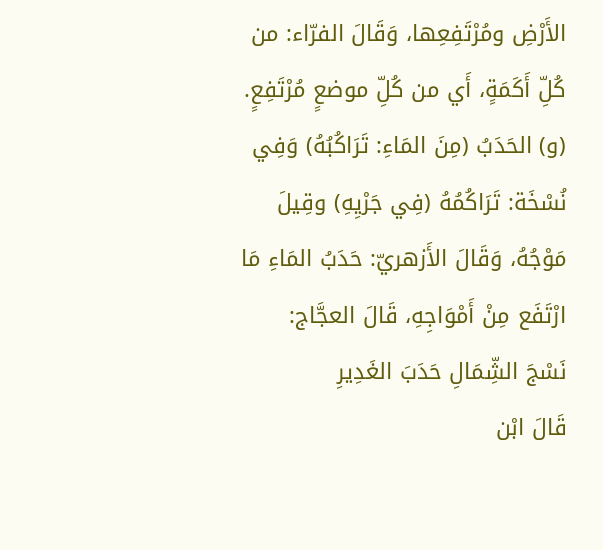الأَرْضِ ومُرْتَفِعِها، وَقَالَ الفرّاء: من كُلِّ أَكَمَةٍ، أَي من كُلِّ موضعٍ مُرْتَفِعٍ.
(و) الحَدَبُ (مِنَ المَاءِ: تَرَاكُبُهُ) وَفِي نُسْخَة: تَرَاكُمُهُ (فِي جَرْيِهِ) وقِيلَ مَوْجُهُ، وَقَالَ الأَزهريّ: حَدَبُ المَاءِ مَا ارْتَفَع مِنْ أَمْوَاجِهِ، قَالَ العجَّاج:
نَسْجَ الشِّمَالِ حَدَبَ الغَدِيرِ
قَالَ ابْن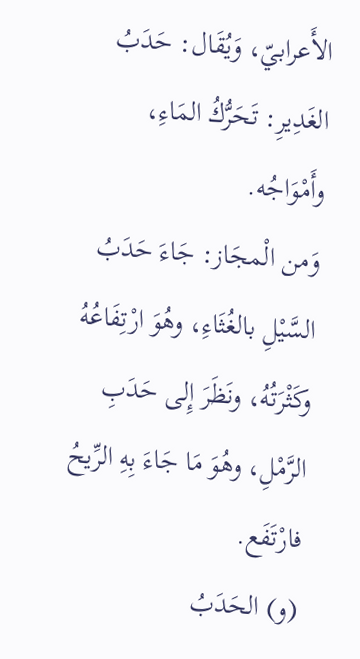الأَعرابيّ، وَيُقَال: حَدَبُ الغَدِيرِ: تَحَرُّكُ المَاءِ، وأَمْوَاجُه.
وَمن الْمجَاز: جَاءَ حَدَبُ السَّيْلِ بالغُثَاءِ، وهُوَ ارْتِفَاعُهُ وكَثْرَتُهُ، ونَظَرَ إِلى حَدَبِ الرَّمْلِ، وهُوَ مَا جَاءَ بِهِ الرِّيحُ فارْتَفَع.
(و) الحَدَبُ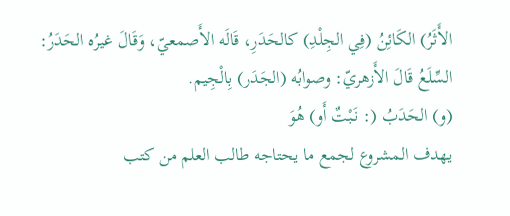الأَثَرُ) الكَائِنُ (فِي الجِلْدِ) كالحَدَرِ، قَالَه الأَصمعيّ، وَقَالَ غيرُه الحَدَرُ: السِّلَعُ قَالَ الأَزهريّ: وصوابُه (الجَدَر) بِالْجِيم.
(و) الحَدَبُ (: نَبْتٌ أَو) هُوَ
يهدف المشروع لجمع ما يحتاجه طالب العلم من كتب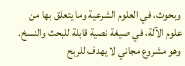وبحوث، في العلوم الشرعية وما يتعلق بها من علوم الآلة، في صيغة نصية قابلة للبحث والنسخ.
وهو مشروع مجاني لا يهدف للربح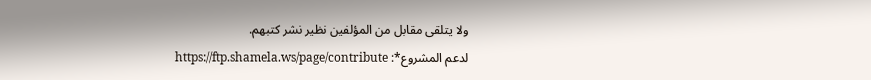ولا يتلقى مقابل من المؤلفين نظير نشر كتبهم.
لدعم المشروع*: https://ftp.shamela.ws/page/contribute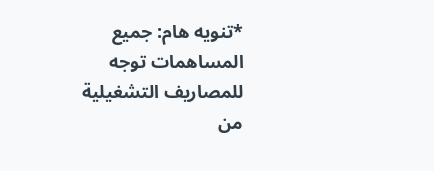*تنويه هام: جميع المساهمات توجه للمصاريف التشغيلية من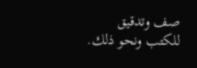صف وتدقيق للكتب ونحو ذلك.